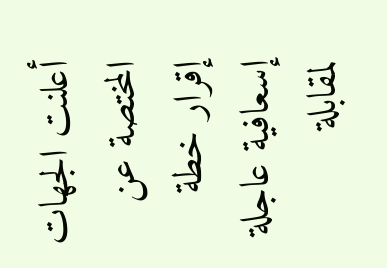أعلنت الجهات المختصة عن إقرار خطة إسعافية عاجلة لمقابلة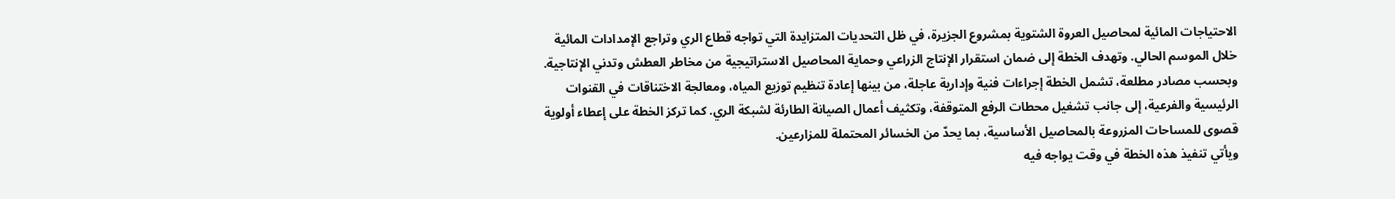الاحتياجات المائية لمحاصيل العروة الشتوية بمشروع الجزيرة، في ظل التحديات المتزايدة التي تواجه قطاع الري وتراجع الإمدادات المائية خلال الموسم الحالي. وتهدف الخطة إلى ضمان استقرار الإنتاج الزراعي وحماية المحاصيل الاستراتيجية من مخاطر العطش وتدني الإنتاجية.
وبحسب مصادر مطلعة، تشمل الخطة إجراءات فنية وإدارية عاجلة، من بينها إعادة تنظيم توزيع المياه، ومعالجة الاختناقات في القنوات الرئيسية والفرعية، إلى جانب تشغيل محطات الرفع المتوقفة، وتكثيف أعمال الصيانة الطارئة لشبكة الري. كما تركز الخطة على إعطاء أولوية قصوى للمساحات المزروعة بالمحاصيل الأساسية، بما يحدّ من الخسائر المحتملة للمزارعين.
ويأتي تنفيذ هذه الخطة في وقت يواجه فيه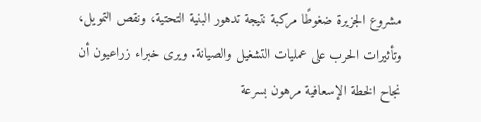مشروع الجزيرة ضغوطًا مركبة نتيجة تدهور البنية التحتية، ونقص التمويل، وتأثيرات الحرب على عمليات التشغيل والصيانة. ويرى خبراء زراعيون أن نجاح الخطة الإسعافية مرهون بسرعة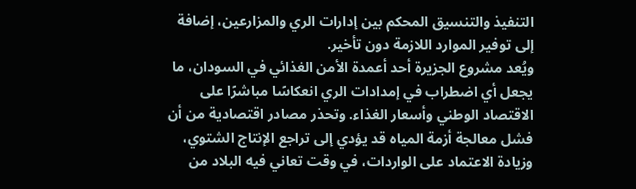التنفيذ والتنسيق المحكم بين إدارات الري والمزارعين، إضافة إلى توفير الموارد اللازمة دون تأخير.
ويُعد مشروع الجزيرة أحد أعمدة الأمن الغذائي في السودان، ما يجعل أي اضطراب في إمدادات الري انعكاسًا مباشرًا على الاقتصاد الوطني وأسعار الغذاء. وتحذر مصادر اقتصادية من أن فشل معالجة أزمة المياه قد يؤدي إلى تراجع الإنتاج الشتوي، وزيادة الاعتماد على الواردات، في وقت تعاني فيه البلاد من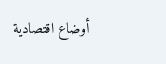أوضاع اقتصادية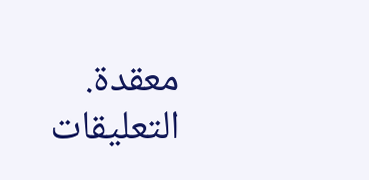معقدة.
التعليقات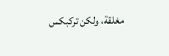مغلقة، ولكن تركبكس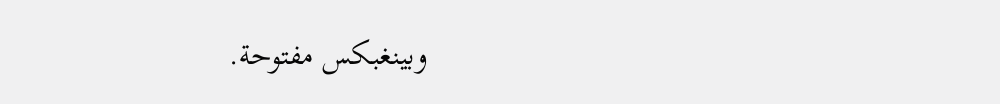وبينغبكس مفتوحة.